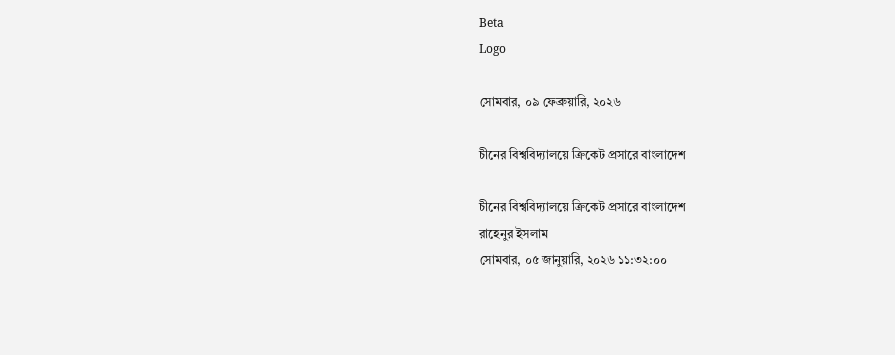Beta
Logo

সোমবার, ০৯ ফেব্রুয়ারি, ২০২৬

চীনের বিশ্ববিদ্যালয়ে ক্রিকেট প্রসারে বাংলাদেশ

চীনের বিশ্ববিদ্যালয়ে ক্রিকেট প্রসারে বাংলাদেশ
রাহেনুর ইসলাম
সোমবার, ০৫ জানুয়ারি, ২০২৬ ১১:৩২:০০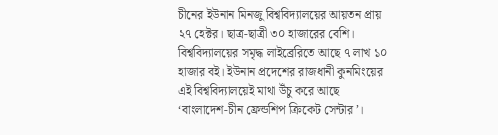চীনের ইউনান মিনজু বিশ্ববিদ্যালয়ের আয়তন প্রায় ২৭ হেক্টর। ছাত্র-ছাত্রী ৩০ হাজারের বেশি। বিশ্ববিদ্যালয়ের সমৃদ্ধ লাইব্রেরিতে আছে ৭ লাখ ১০ হাজার বই। ইউনান প্রদেশের রাজধানী কুনমিংয়ের এই বিশ্ববিদ্যালয়েই মাথা উঁচু করে আছে ‘বাংলাদেশ-চীন ফ্রেন্ডশিপ ক্রিকেট সেন্টার’।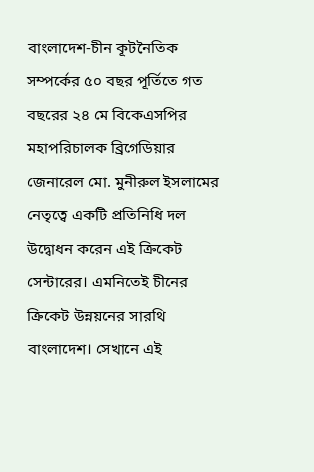বাংলাদেশ-চীন কূটনৈতিক সম্পর্কের ৫০ বছর পূর্তিতে গত বছরের ২৪ মে বিকেএসপির মহাপরিচালক ব্রিগেডিয়ার জেনারেল মো. মুনীরুল ইসলামের নেতৃত্বে একটি প্রতিনিধি দল উদ্বোধন করেন এই ক্রিকেট সেন্টারের। এমনিতেই চীনের ক্রিকেট উন্নয়নের সারথি বাংলাদেশ। সেখানে এই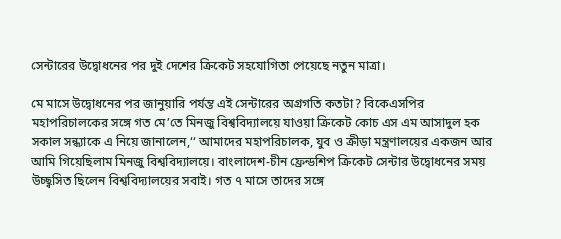সেন্টারের উদ্বোধনের পর দুই দেশের ক্রিকেট সহযোগিতা পেয়েছে নতুন মাত্রা।

মে মাসে উদ্বোধনের পর জানুয়ারি পর্যন্ত এই সেন্টারের অগ্রগতি কতটা? বিকেএসপির মহাপরিচালকের সঙ্গে গত মে’তে মিনজু বিশ্ববিদ্যালয়ে যাওয়া ক্রিকেট কোচ এস এম আসাদুল হক সকাল সন্ধ্যাকে এ নিয়ে জানালেন,‘‘ আমাদের মহাপরিচালক, যুব ও ক্রীড়া মন্ত্রণালয়ের একজন আর আমি গিয়েছিলাম মিনজু বিশ্ববিদ্যালয়ে। বাংলাদেশ-চীন ফ্রেন্ডশিপ ক্রিকেট সেন্টার উদ্বোধনের সময় উচ্ছ্বসিত ছিলেন বিশ্ববিদ্যালয়ের সবাই। গত ৭ মাসে তাদের সঙ্গে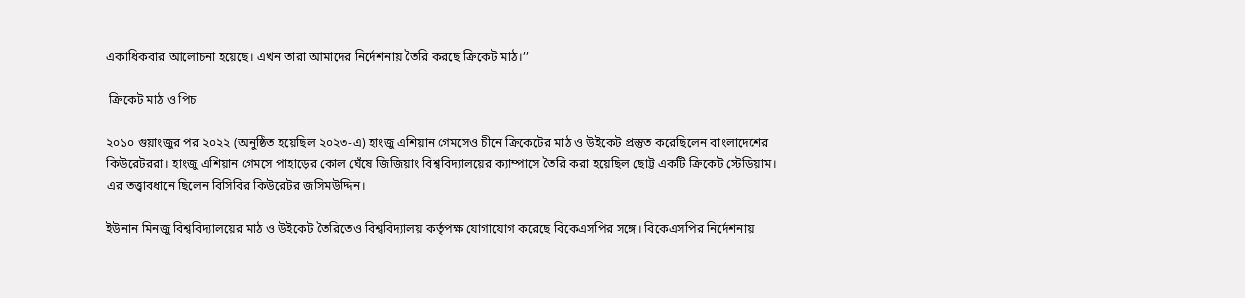একাধিকবার আলোচনা হয়েছে। এখন তারা আমাদের নির্দেশনায় তৈরি করছে ক্রিকেট মাঠ।’’

 ক্রিকেট মাঠ ও পিচ

২০১০ গুয়াংজুর পর ২০২২ (অনুষ্ঠিত হয়েছিল ২০২৩-এ) হাংজু এশিয়ান গেমসেও চীনে ক্রিকেটের মাঠ ও উইকেট প্রস্তুত করেছিলেন বাংলাদেশের কিউরেটররা। হাংজু এশিয়ান গেমসে পাহাড়ের কোল ঘেঁষে জিজিয়াং বিশ্ববিদ্যালয়ের ক্যাম্পাসে তৈরি করা হয়েছিল ছোট্ট একটি ক্রিকেট স্টেডিয়াম। এর তত্ত্বাবধানে ছিলেন বিসিবির কিউরেটর জসিমউদ্দিন।

ইউনান মিনজু বিশ্ববিদ্যালয়ের মাঠ ও উইকেট তৈরিতেও বিশ্ববিদ্যালয় কর্তৃপক্ষ যোগাযোগ করেছে বিকেএসপির সঙ্গে। বিকেএসপির নির্দেশনায়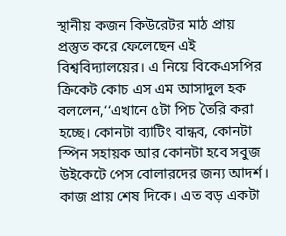স্থানীয় কজন কিউরেটর মাঠ প্রায় প্রস্তুত করে ফেলেছেন এই বিশ্ববিদ্যালয়ের। এ নিয়ে বিকেএসপির ক্রিকেট কোচ এস এম আসাদুল হক বললেন,‘‘এখানে ৫টা পিচ তৈরি করা হচ্ছে। কোনটা ব্যাটিং বান্ধব, কোনটা স্পিন সহায়ক আর কোনটা হবে সবুজ উইকেটে পেস বোলারদের জন্য আদর্শ। কাজ প্রায় শেষ দিকে। এত বড় একটা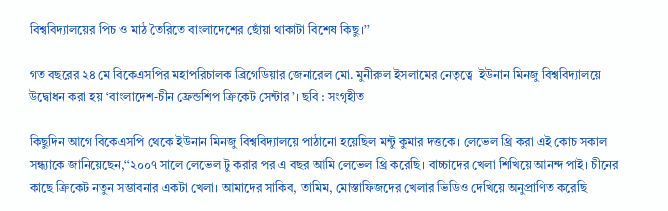বিশ্ববিদ্যালয়ের পিচ ও মাঠ তৈরিতে বাংলাদেশের ছোঁয়া থাকাটা বিশেষ কিছু।’’

গত বছরের ২৪ মে বিকেএসপির মহাপরিচালক ব্রিগেডিয়ার জেনারেল মো. মুনীরুল ইসলামের নেতৃত্বে  ইউনান মিনজু বিশ্ববিদ্যালয়ে উদ্বোধন করা হয় ‘বাংলাদেশ-চীন ফ্রেন্ডশিপ ক্রিকেট সেন্টার’। ছবি : সংগৃহীত

কিছুদিন আগে বিকেএসপি থেকে ইউনান মিনজু বিশ্ববিদ্যালয়ে পাঠানো হয়েছিল মন্টু কুমার দত্তকে। লেভেল থ্রি করা এই কোচ সকাল সন্ধ্যাকে জানিয়েছেন,‘‘২০০৭ সালে লেভেল টু করার পর এ বছর আমি লেভেল থ্রি করেছি। বাচ্চাদের খেলা শিখিয়ে আনন্দ পাই। চীনের কাছে ক্রিকেট নতুন সম্ভাবনার একটা খেলা। আমাদের সাকিব, তামিম, মোস্তাফিজদের খেলার ভিডিও দেখিয়ে অনুপ্রাণিত করেছি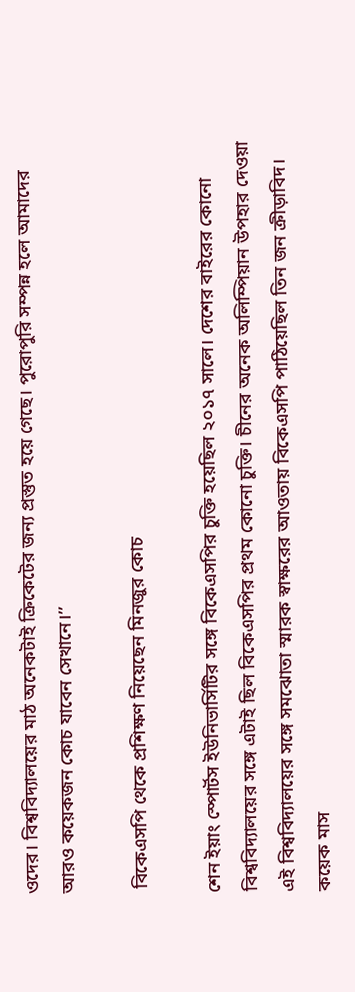ওদের। বিশ্ববিদ্যালয়ের মাঠ অনেকটাই ক্রিকেটের জন্য প্রস্তুত হয়ে গেছে। পুরোপুরি সম্পন্ন হলে আমাদের আরও কয়েকজন কোচ যাবেন সেখানে।’’

 বিকেএসপি থেকে প্রশিক্ষণ নিয়েছেন মিনজুর কোচ

শেন ইয়াং স্পোর্টস ইউনিভার্সিটির সঙ্গে বিকেএসপির চুক্তি হয়েছিল ২০১৭ সালে। দেশের বাইরের কোনো বিশ্ববিদ্যালয়ের সঙ্গে এটাই ছিল বিকেএসপির প্রথম কোনো চুক্তি। চীনের অনেক অলিম্পিয়ান উপহার দেওয়া এই বিশ্ববিদ্যালয়ের সঙ্গে সমঝোতা স্মারক স্বাক্ষরের আওতায় বিকেএসপি পাঠিয়েছিল তিন জন ক্রীড়াবিদ। কয়েক মাস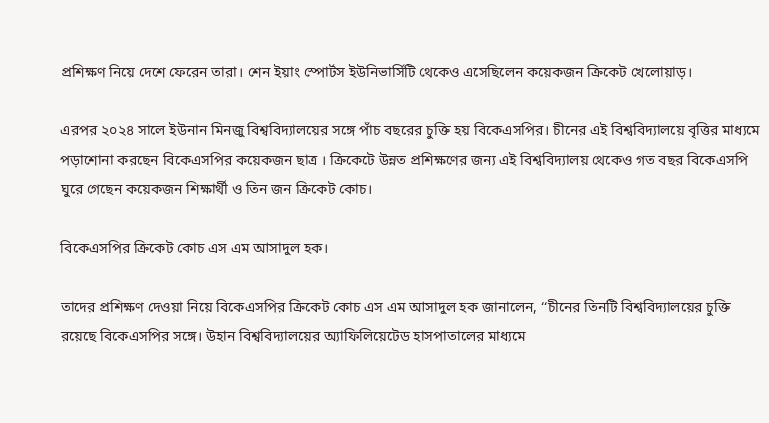প্রশিক্ষণ নিয়ে দেশে ফেরেন তারা। শেন ইয়াং স্পোর্টস ইউনিভার্সিটি থেকেও এসেছিলেন কয়েকজন ক্রিকেট খেলোয়াড়।

এরপর ২০২৪ সালে ইউনান মিনজু বিশ্ববিদ্যালয়ের সঙ্গে পাঁচ বছরের চুক্তি হয় বিকেএসপির। চীনের এই বিশ্ববিদ্যালয়ে বৃত্তির মাধ্যমে পড়াশোনা করছেন বিকেএসপির কয়েকজন ছাত্র । ক্রিকেটে উন্নত প্রশিক্ষণের জন্য এই বিশ্ববিদ্যালয় থেকেও গত বছর বিকেএসপি ঘুরে গেছেন কয়েকজন শিক্ষার্থী ও তিন জন ক্রিকেট কোচ।

বিকেএসপির ক্রিকেট কোচ এস এম আসাদুল হক।

তাদের প্রশিক্ষণ দেওয়া নিয়ে বিকেএসপির ক্রিকেট কোচ এস এম আসাদুল হক জানালেন, ‘‘চীনের তিনটি বিশ্ববিদ্যালয়ের চুক্তি রয়েছে বিকেএসপির সঙ্গে। উহান বিশ্ববিদ্যালয়ের অ্যাফিলিয়েটেড হাসপাতালের মাধ্যমে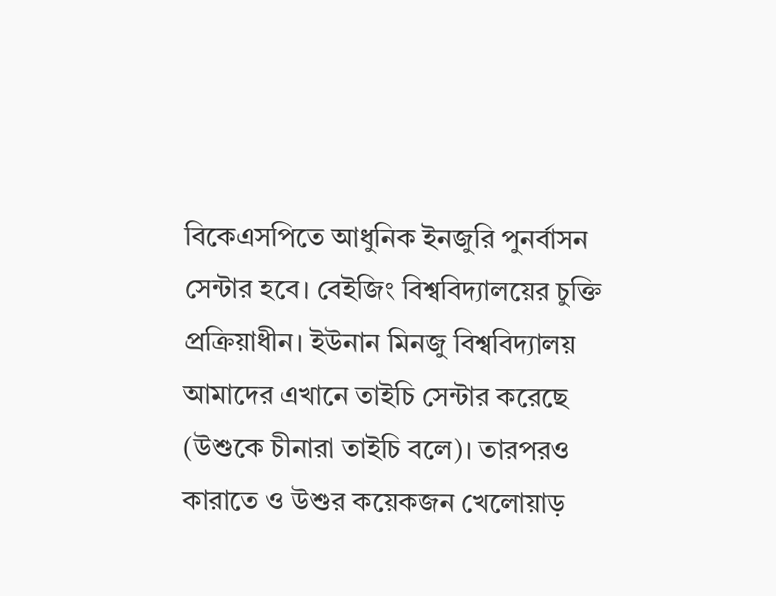বিকেএসপিতে আধুনিক ইনজুরি পুনর্বাসন সেন্টার হবে। বেইজিং বিশ্ববিদ্যালয়ের চুক্তি প্রক্রিয়াধীন। ইউনান মিনজু বিশ্ববিদ্যালয় আমাদের এখানে তাইচি সেন্টার করেছে (উশুকে চীনারা তাইচি বলে)। তারপরও কারাতে ও উশুর কয়েকজন খেলোয়াড়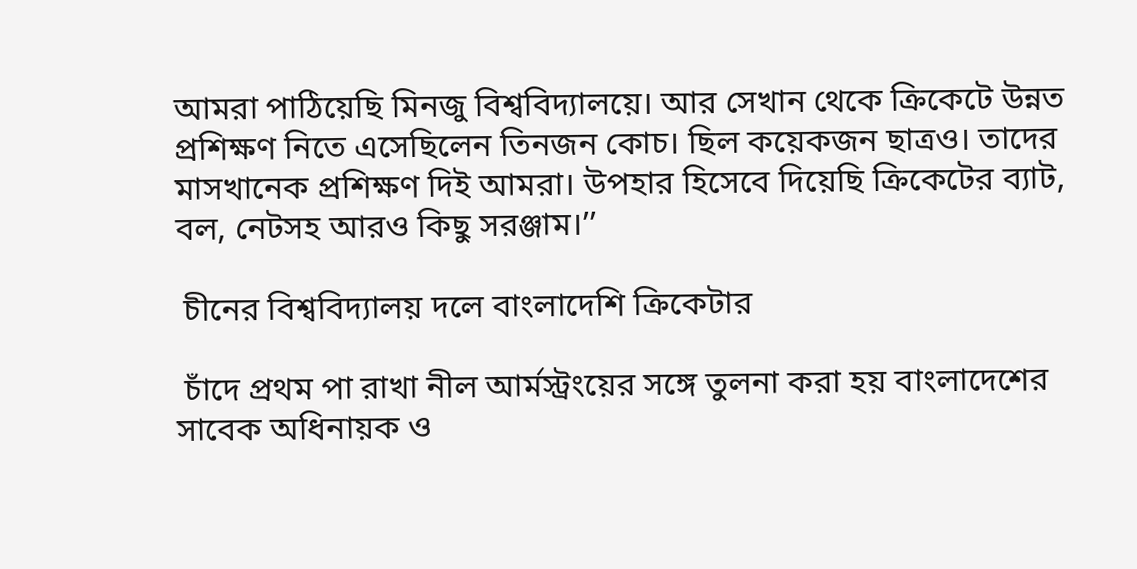আমরা পাঠিয়েছি মিনজু বিশ্ববিদ্যালয়ে। আর সেখান থেকে ক্রিকেটে উন্নত প্রশিক্ষণ নিতে এসেছিলেন তিনজন কোচ। ছিল কয়েকজন ছাত্রও। তাদের মাসখানেক প্রশিক্ষণ দিই আমরা। উপহার হিসেবে দিয়েছি ক্রিকেটের ব্যাট, বল, নেটসহ আরও কিছু সরঞ্জাম।’’

 চীনের বিশ্ববিদ্যালয় দলে বাংলাদেশি ক্রিকেটার

 চাঁদে প্রথম পা রাখা নীল আর্মস্ট্রংয়ের সঙ্গে তুলনা করা হয় বাংলাদেশের সাবেক অধিনায়ক ও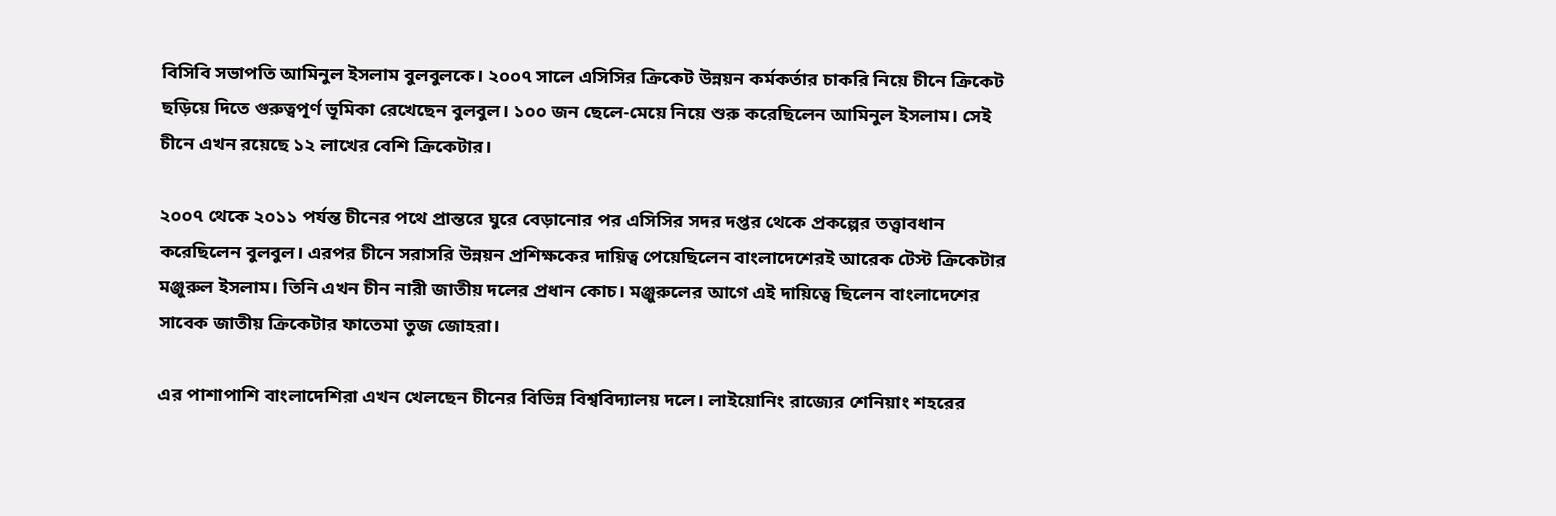বিসিবি সভাপতি আমিনুল ইসলাম বুলবুলকে। ২০০৭ সালে এসিসির ক্রিকেট উন্নয়ন কর্মকর্তার চাকরি নিয়ে চীনে ক্রিকেট ছড়িয়ে দিতে গুরুত্বপূর্ণ ভূমিকা রেখেছেন বুলবুল। ১০০ জন ছেলে-মেয়ে নিয়ে শুরু করেছিলেন আমিনুল ইসলাম। সেই চীনে এখন রয়েছে ১২ লাখের বেশি ক্রিকেটার।

২০০৭ থেকে ২০১১ পর্যন্ত চীনের পথে প্রান্তরে ঘুরে বেড়ানোর পর এসিসির সদর দপ্তর থেকে প্রকল্পের তত্ত্বাবধান করেছিলেন বুলবুল। এরপর চীনে সরাসরি উন্নয়ন প্রশিক্ষকের দায়িত্ব পেয়েছিলেন বাংলাদেশেরই আরেক টেস্ট ক্রিকেটার মঞ্জুরুল ইসলাম। তিনি এখন চীন নারী জাতীয় দলের প্রধান কোচ। মঞ্জুরুলের আগে এই দায়িত্বে ছিলেন বাংলাদেশের সাবেক জাতীয় ক্রিকেটার ফাতেমা তুজ জোহরা।

এর পাশাপাশি বাংলাদেশিরা এখন খেলছেন চীনের বিভিন্ন বিশ্ববিদ্যালয় দলে। লাইয়োনিং রাজ্যের শেনিয়াং শহরের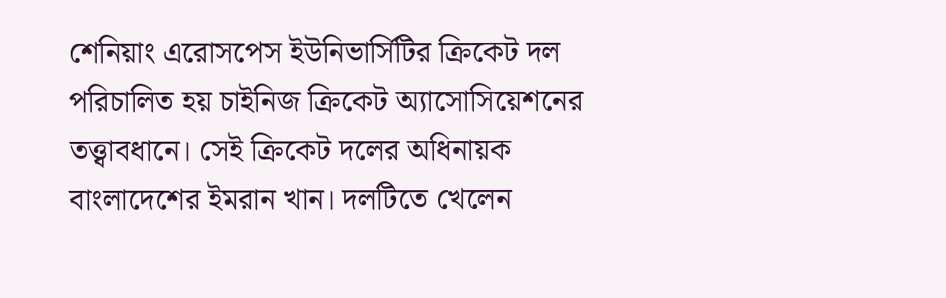শেনিয়াং এরোসপেস ইউনিভার্সিটির ক্রিকেট দল পরিচালিত হয় চাইনিজ ক্রিকেট অ্যাসোসিয়েশনের তত্ত্বাবধানে। সেই ক্রিকেট দলের অধিনায়ক বাংলাদেশের ইমরান খান। দলটিতে খেলেন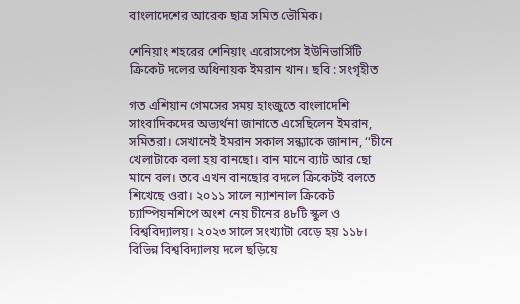বাংলাদেশের আরেক ছাত্র সমিত ভৌমিক।

শেনিয়াং শহরের শেনিয়াং এরোসপেস ইউনিভার্সিটি ক্রিকেট দলের অধিনায়ক ইমরান খান। ছবি : সংগৃহীত

গত এশিয়ান গেমসের সময় হাংজুতে বাংলাদেশি সাংবাদিকদের অভ্যর্থনা জানাতে এসেছিলেন ইমরান, সমিতরা। সেখানেই ইমরান সকাল সন্ধ্যাকে জানান, ‘‘চীনে খেলাটাকে বলা হয় বানছো। বান মানে ব্যাট আর ছো মানে বল। তবে এখন বানছোর বদলে ক্রিকেটই বলতে শিখেছে ওরা। ২০১১ সালে ন্যাশনাল ক্রিকেট চ্যাম্পিয়নশিপে অংশ নেয় চীনের ৪৮টি স্কুল ও বিশ্ববিদ্যালয়। ২০২৩ সালে সংখ্যাটা বেড়ে হয় ১১৮। বিভিন্ন বিশ্ববিদ্যালয় দলে ছড়িয়ে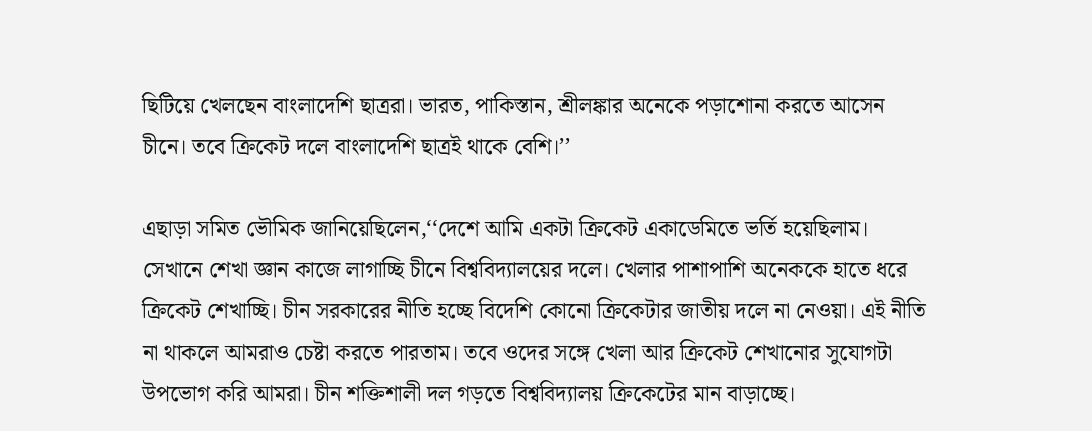ছিটিয়ে খেলছেন বাংলাদেশি ছাত্ররা। ভারত, পাকিস্তান, শ্রীলঙ্কার অনেকে পড়াশোনা করতে আসেন চীনে। তবে ক্রিকেট দলে বাংলাদেশি ছাত্রই থাকে বেশি।’’

এছাড়া সমিত ভৌমিক জানিয়েছিলেন,‘‘দেশে আমি একটা ক্রিকেট একাডেমিতে ভর্তি হয়েছিলাম। সেখানে শেখা জ্ঞান কাজে লাগাচ্ছি চীনে বিশ্ববিদ্যালয়ের দলে। খেলার পাশাপাশি অনেককে হাতে ধরে ক্রিকেট শেখাচ্ছি। চীন সরকারের নীতি হচ্ছে বিদেশি কোনো ক্রিকেটার জাতীয় দলে না নেওয়া। এই নীতি না থাকলে আমরাও চেষ্টা করতে পারতাম। তবে ওদের সঙ্গে খেলা আর ক্রিকেট শেখানোর সুযোগটা উপভোগ করি আমরা। চীন শক্তিশালী দল গড়তে বিশ্ববিদ্যালয় ক্রিকেটের মান বাড়াচ্ছে।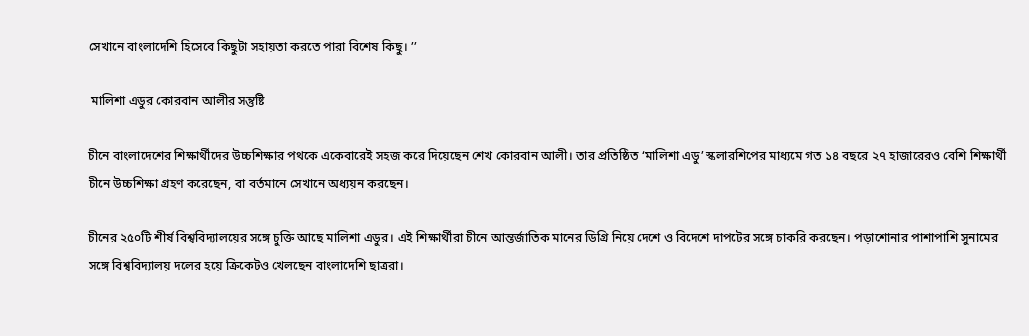সেখানে বাংলাদেশি হিসেবে কিছুটা সহায়তা করতে পারা বিশেষ কিছু। ’’

 মালিশা এডুর কোরবান আলীর সন্তুষ্টি

চীনে বাংলাদেশের শিক্ষার্থীদের উচ্চশিক্ষার পথকে একেবারেই সহজ করে দিয়েছেন শেখ কোরবান আলী। তার প্রতিষ্ঠিত ‘মালিশা এডু’ স্কলারশিপের মাধ্যমে গত ১৪ বছরে ২৭ হাজারেরও বেশি শিক্ষার্থী চীনে উচ্চশিক্ষা গ্রহণ করেছেন, বা বর্তমানে সেখানে অধ্যয়ন করছেন।

চীনের ২৫০টি শীর্ষ বিশ্ববিদ্যালয়ের সঙ্গে চুক্তি আছে মালিশা এডুর। এই শিক্ষার্থীরা চীনে আন্তর্জাতিক মানের ডিগ্রি নিয়ে দেশে ও বিদেশে দাপটের সঙ্গে চাকরি করছেন। পড়াশোনার পাশাপাশি সুনামের সঙ্গে বিশ্ববিদ্যালয় দলের হয়ে ক্রিকেটও খেলছেন বাংলাদেশি ছাত্ররা।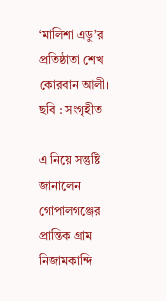‘মালিশা এডু’র প্রতিষ্ঠাতা শেখ কোরবান আলী। ছবি : সংগৃহীত

এ নিয়ে সন্তুষ্টি জানালেন গোপালগঞ্জের প্রান্তিক গ্রাম নিজামকান্দি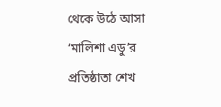থেকে উঠে আসা ‘মালিশা এডু’র প্রতিষ্ঠাতা শেখ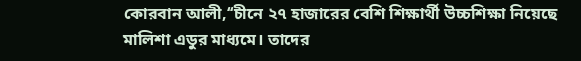কোরবান আলী,‘‘চীনে ২৭ হাজারের বেশি শিক্ষার্থী উচ্চশিক্ষা নিয়েছে মালিশা এডুর মাধ্যমে। তাদের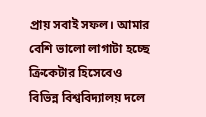প্রায় সবাই সফল। আমার বেশি ভালো লাগাটা হচ্ছে ক্রিকেটার হিসেবেও বিভিন্ন বিশ্ববিদ্যালয় দলে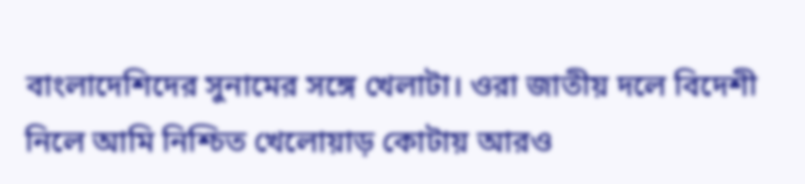বাংলাদেশিদের সুনামের সঙ্গে খেলাটা। ওরা জাতীয় দলে বিদেশী নিলে আমি নিশ্চিত খেলোয়াড় কোটায় আরও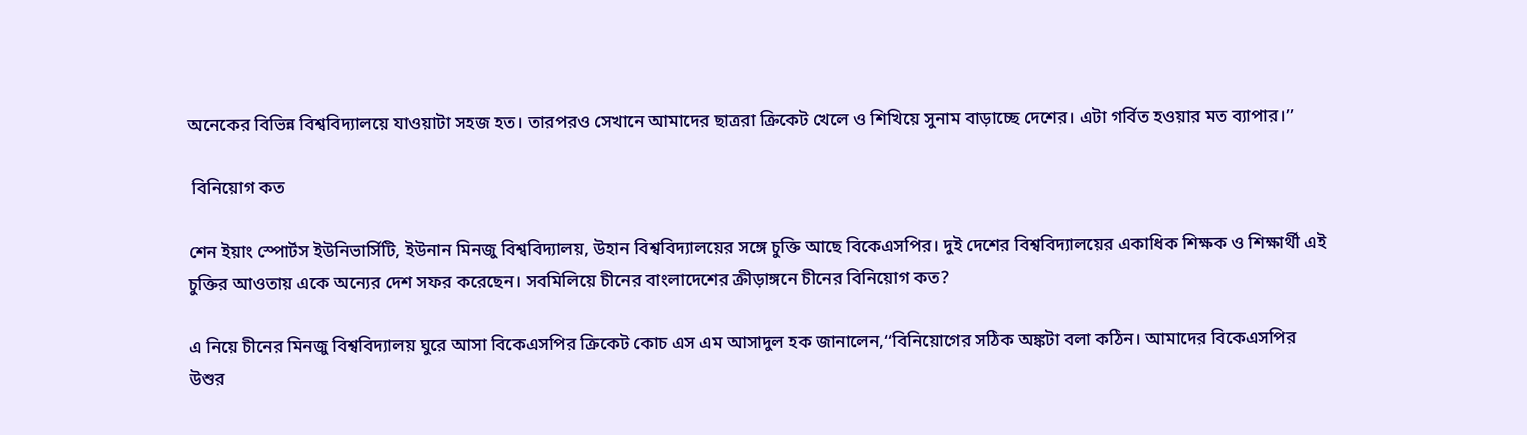অনেকের বিভিন্ন বিশ্ববিদ্যালয়ে যাওয়াটা সহজ হত। তারপরও সেখানে আমাদের ছাত্ররা ক্রিকেট খেলে ও শিখিয়ে সুনাম বাড়াচ্ছে দেশের। এটা গর্বিত হওয়ার মত ব্যাপার।’’

 বিনিয়োগ কত

শেন ইয়াং স্পোর্টস ইউনিভার্সিটি, ইউনান মিনজু বিশ্ববিদ্যালয়, উহান বিশ্ববিদ্যালয়ের সঙ্গে চুক্তি আছে বিকেএসপির। দুই দেশের বিশ্ববিদ্যালয়ের একাধিক শিক্ষক ও শিক্ষার্থী এই চুক্তির আওতায় একে অন্যের দেশ সফর করেছেন। সবমিলিয়ে চীনের বাংলাদেশের ক্রীড়াঙ্গনে চীনের বিনিয়োগ কত?

এ নিয়ে চীনের মিনজু বিশ্ববিদ্যালয় ঘুরে আসা বিকেএসপির ক্রিকেট কোচ এস এম আসাদুল হক জানালেন,‘‘বিনিয়োগের সঠিক অঙ্কটা বলা কঠিন। আমাদের বিকেএসপির উশুর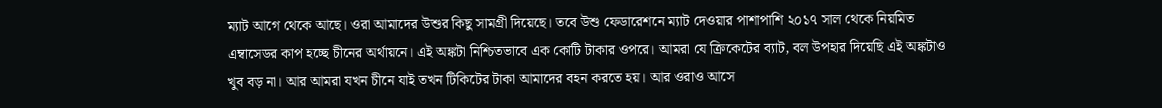ম্যাট আগে থেকে আছে। ওরা আমাদের উশুর কিছু সামগ্রী দিয়েছে। তবে উশু ফেডারেশনে ম্যাট দেওয়ার পাশাপাশি ২০১৭ সাল থেকে নিয়মিত এম্বাসেডর কাপ হচ্ছে চীনের অর্থায়নে। এই অঙ্কটা নিশ্চিতভাবে এক কোটি টাকার ওপরে। আমরা যে ক্রিকেটের ব্যাট, বল উপহার দিয়েছি এই অঙ্কটাও খুব বড় না। আর আমরা যখন চীনে যাই তখন টিকিটের টাকা আমাদের বহন করতে হয়। আর ওরাও আসে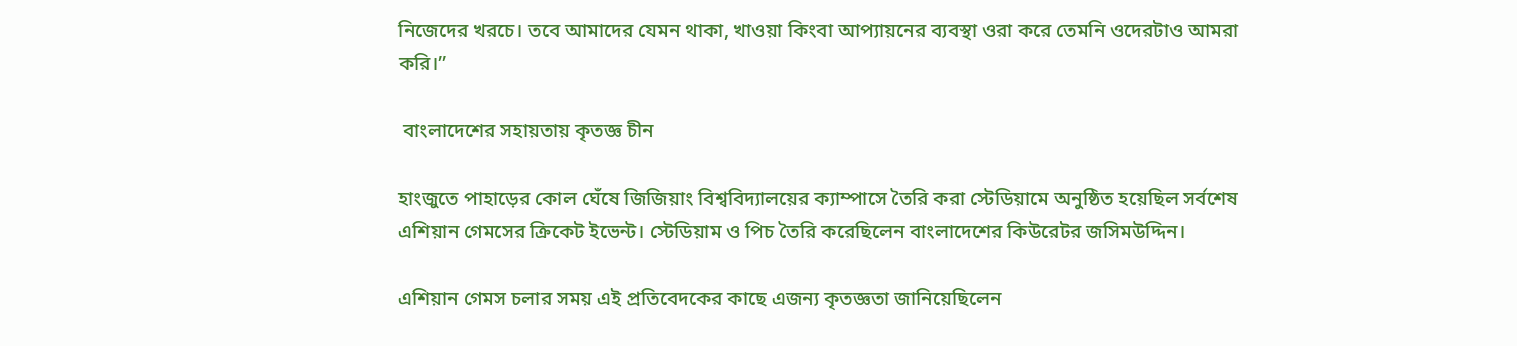নিজেদের খরচে। তবে আমাদের যেমন থাকা, খাওয়া কিংবা আপ্যায়নের ব্যবস্থা ওরা করে তেমনি ওদেরটাও আমরা করি।’’

 বাংলাদেশের সহায়তায় কৃতজ্ঞ চীন

হাংজুতে পাহাড়ের কোল ঘেঁষে জিজিয়াং বিশ্ববিদ্যালয়ের ক্যাম্পাসে তৈরি করা স্টেডিয়ামে অনুষ্ঠিত হয়েছিল সর্বশেষ এশিয়ান গেমসের ক্রিকেট ইভেন্ট। স্টেডিয়াম ও পিচ তৈরি করেছিলেন বাংলাদেশের কিউরেটর জসিমউদ্দিন।

এশিয়ান গেমস চলার সময় এই প্রতিবেদকের কাছে এজন্য কৃতজ্ঞতা জানিয়েছিলেন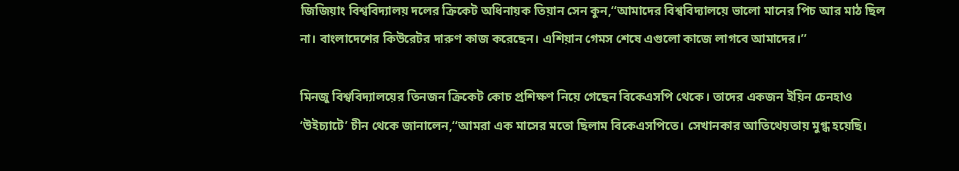জিজিয়াং বিশ্ববিদ্যালয় দলের ক্রিকেট অধিনায়ক তিয়ান সেন কুন,‘‘আমাদের বিশ্ববিদ্যালয়ে ভালো মানের পিচ আর মাঠ ছিল না। বাংলাদেশের কিউরেটর দারুণ কাজ করেছেন। এশিয়ান গেমস শেষে এগুলো কাজে লাগবে আমাদের।’’

মিনজু বিশ্ববিদ্যালয়ের তিনজন ক্রিকেট কোচ প্রশিক্ষণ নিয়ে গেছেন বিকেএসপি থেকে। তাদের একজন ইয়িন চেনহাও ‘উইচ্যাটে’ চীন থেকে জানালেন,‘‘আমরা এক মাসের মতো ছিলাম বিকেএসপিতে। সেখানকার আতিথেয়তায় মুগ্ধ হয়েছি।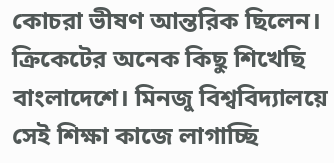কোচরা ভীষণ আন্তরিক ছিলেন। ক্রিকেটের অনেক কিছু শিখেছি বাংলাদেশে। মিনজু বিশ্ববিদ্যালয়ে সেই শিক্ষা কাজে লাগাচ্ছি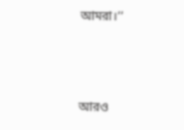আমরা।’’



আরও